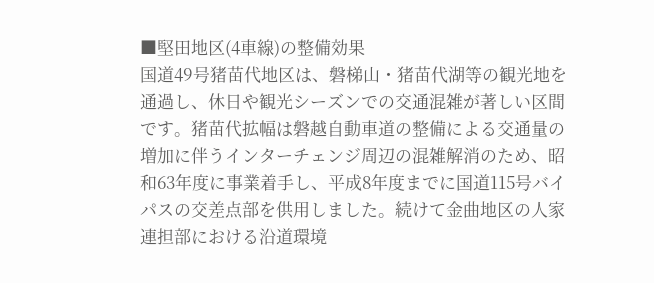■堅田地区(4車線)の整備効果
国道49号猪苗代地区は、磐梯山・猪苗代湖等の観光地を通過し、休日や観光シーズンでの交通混雑が著しい区間です。猪苗代拡幅は磐越自動車道の整備による交通量の増加に伴うインターチェンジ周辺の混雑解消のため、昭和63年度に事業着手し、平成8年度までに国道115号バイパスの交差点部を供用しました。続けて金曲地区の人家連担部における沿道環境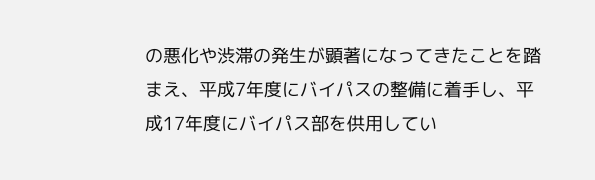の悪化や渋滞の発生が顕著になってきたことを踏まえ、平成7年度にバイパスの整備に着手し、平成17年度にバイパス部を供用してい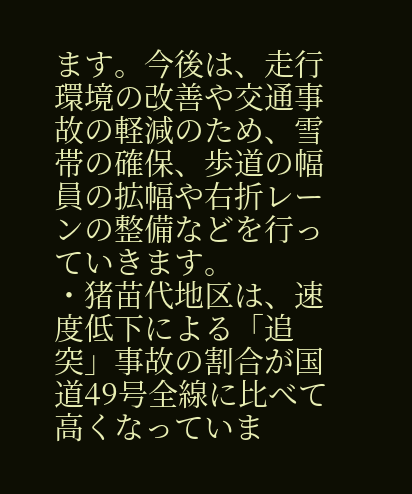ます。今後は、走行環境の改善や交通事故の軽減のため、雪帯の確保、歩道の幅員の拡幅や右折レーンの整備などを行っていきます。
・猪苗代地区は、速度低下による「追突」事故の割合が国道49号全線に比べて高くなっていま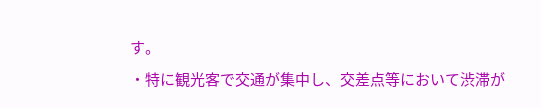す。
・特に観光客で交通が集中し、交差点等において渋滞が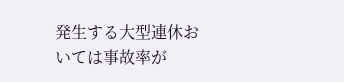発生する大型連休おいては事故率が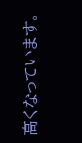高くなっています。